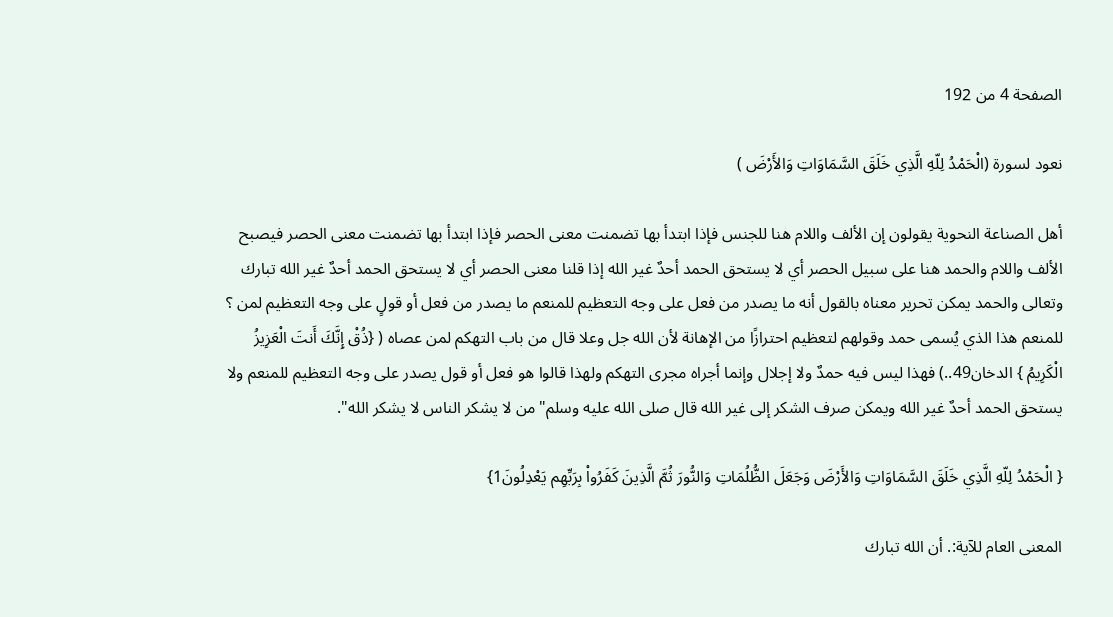الصفحة 4 من 192

نعود لسورة (الْحَمْدُ لِلّهِ الَّذِي خَلَقَ السَّمَاوَاتِ وَالأَرْضَ )

أهل الصناعة النحوية يقولون إن الألف واللام هنا للجنس فإذا ابتدأ بها تضمنت معنى الحصر فإذا ابتدأ بها تضمنت معنى الحصر فيصبح الألف واللام والحمد هنا على سبيل الحصر أي لا يستحق الحمد أحدٌ غير الله إذا قلنا معنى الحصر أي لا يستحق الحمد أحدٌ غير الله تبارك وتعالى والحمد يمكن تحرير معناه بالقول أنه ما يصدر من فعل على وجه التعظيم للمنعم ما يصدر من فعل أو قولٍ على وجه التعظيم لمن ؟ للمنعم هذا الذي يُسمى حمد وقولهم لتعظيم احترازًا من الإهانة لأن الله جل وعلا قال من باب التهكم لمن عصاه ( {ذُقْ إِنَّكَ أَنتَ الْعَزِيزُ الْكَرِيمُ } الدخان49..) فهذا ليس فيه حمدٌ ولا إجلال وإنما أجراه مجرى التهكم ولهذا قالوا هو فعل أو قول يصدر على وجه التعظيم للمنعم ولا يستحق الحمد أحدٌ غير الله ويمكن صرف الشكر إلى غير الله قال صلى الله عليه وسلم"من لا يشكر الناس لا يشكر الله".

{ الْحَمْدُ لِلّهِ الَّذِي خَلَقَ السَّمَاوَاتِ وَالأَرْضَ وَجَعَلَ الظُّلُمَاتِ وَالنُّورَ ثُمَّ الَّذِينَ كَفَرُواْ بِرَبِّهِم يَعْدِلُونَ1}

المعنى العام للآية:. أن الله تبارك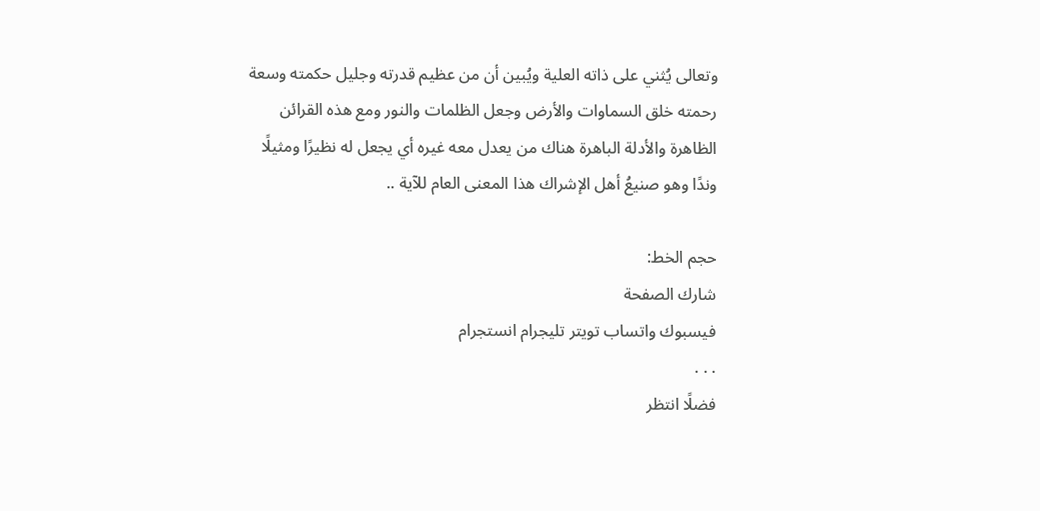وتعالى يُثني على ذاته العلية ويُبين أن من عظيم قدرته وجليل حكمته وسعة رحمته خلق السماوات والأرض وجعل الظلمات والنور ومع هذه القرائن الظاهرة والأدلة الباهرة هناك من يعدل معه غيره أي يجعل له نظيرًا ومثيلًا وندًا وهو صنيعُ أهل الإشراك هذا المعنى العام للآية ..

حجم الخط:
شارك الصفحة
فيسبوك واتساب تويتر تليجرام انستجرام
. . .
فضلًا انتظر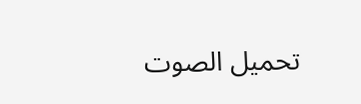تحميل الصوت